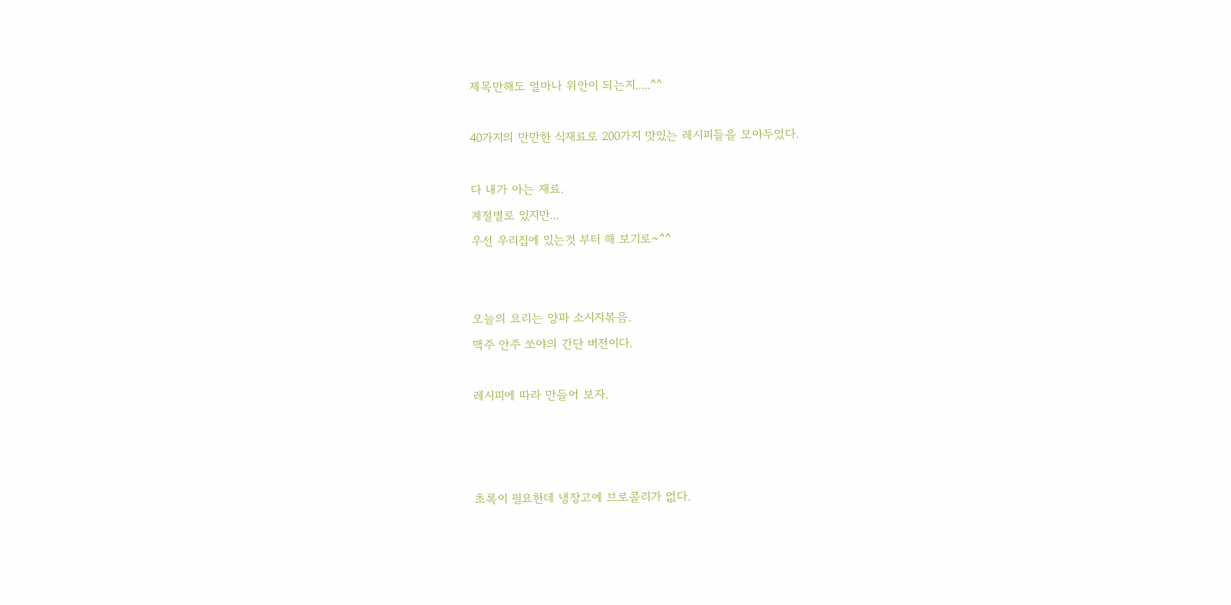제목만해도 얼마나 위안이 되는지.....^^

40가지의 만만한 식재료로 200가지 맛있는 레시피들을 모아두었다.

다 내가 아는 재료.
계절별로 있지만...
우선 우리집에 있는것 부터 해 보기로~^^


오늘의 요리는 양파 소시지볶음.
맥주 안주 쏘야의 간단 버전이다.

레시피에 따라 만들어 보자.



초록이 필요한데 냉장고에 브로콜리가 없다.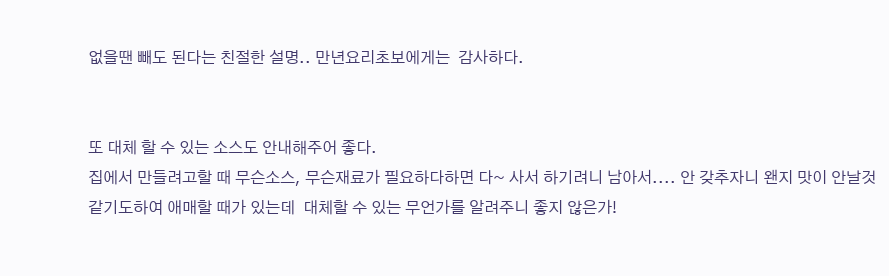없을땐 빼도 된다는 친절한 설명.. 만년요리초보에게는  감사하다.


또 대체 할 수 있는 소스도 안내해주어 좋다.
집에서 만들려고할 때 무슨소스, 무슨재료가 필요하다하면 다~ 사서 하기려니 남아서.... 안 갖추자니 왠지 맛이 안날것 같기도하여 애매할 때가 있는데  대체할 수 있는 무언가를 알려주니 좋지 않은가!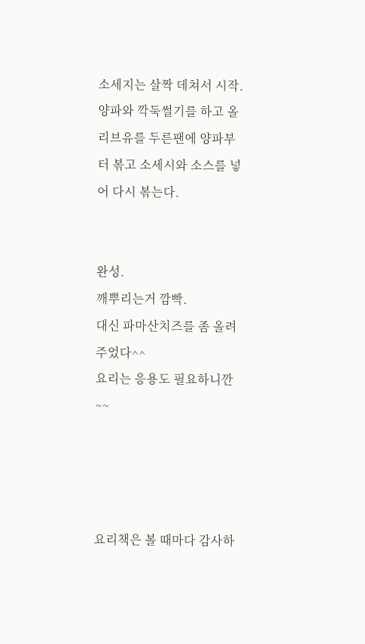소세지는 살짝 데쳐서 시작. 양파와 깍둑썰기를 하고 올리브유를 두른팬에 양파부터 볶고 소세시와 소스를 넣어 다시 볶는다.


완성.
깨뿌리는거 깜빡.
대신 파마산치즈를 좀 올려주었다^^
요리는 응용도 필요하니깐~~




요리책은 볼 때마다 감사하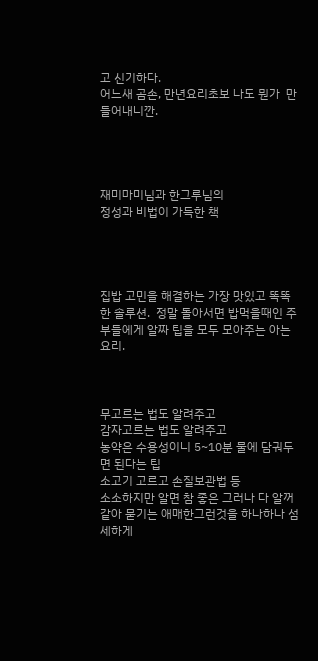고 신기하다.
어느새 곰손, 만년요리초보 나도 뭔가  만들어내니깐.




재미마미님과 한그루님의
정성과 비법이 가득한 책




집밥 고민을 해결하는 가장 맛있고 똑똑한 솔루션.  정말 돌아서면 밥먹을때인 주부들에게 알짜 팁을 모두 모아주는 아는 요리.



무고르는 법도 알려주고
감자고르는 법도 알려주고
농약은 수용성이니 5~10분 물에 담궈두면 된다는 팁
소고기 고르고 손질보관법 등
소소하지만 알면 참 좋은 그러나 다 알꺼 같아 묻기는 애매한그런것을 하나하나 섬세하게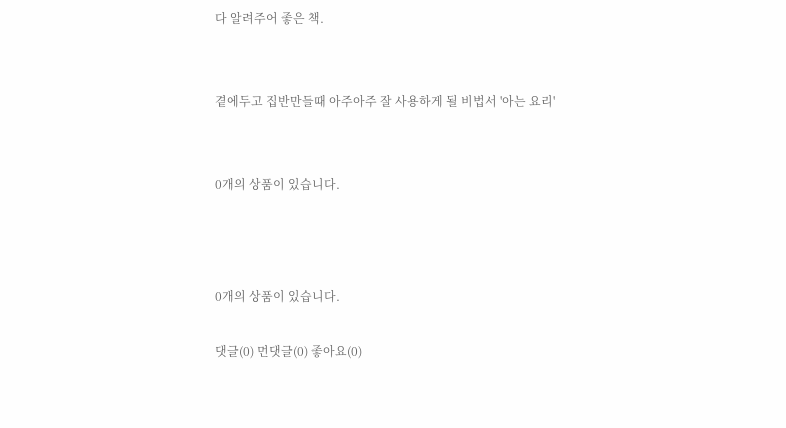다 알려주어 좋은 책.


곁에두고 집반만들때 아주아주 잘 사용하게 될 비법서 '아는 요리'


0개의 상품이 있습니다.



0개의 상품이 있습니다.

댓글(0) 먼댓글(0) 좋아요(0)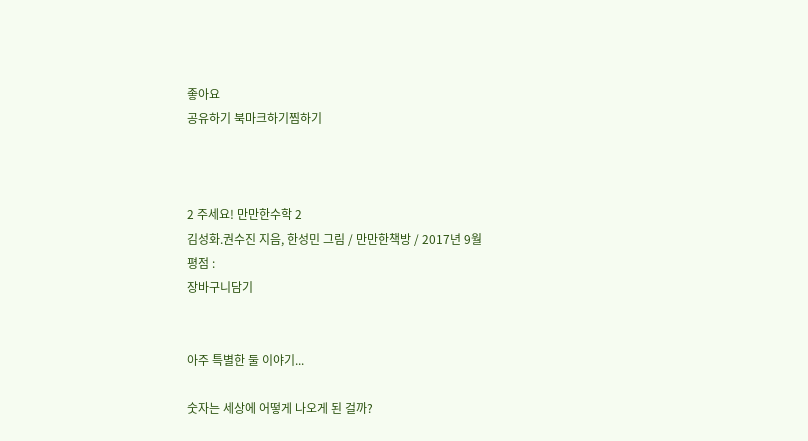좋아요
공유하기 북마크하기찜하기



2 주세요! 만만한수학 2
김성화.권수진 지음, 한성민 그림 / 만만한책방 / 2017년 9월
평점 :
장바구니담기


아주 특별한 둘 이야기...

숫자는 세상에 어떻게 나오게 된 걸까?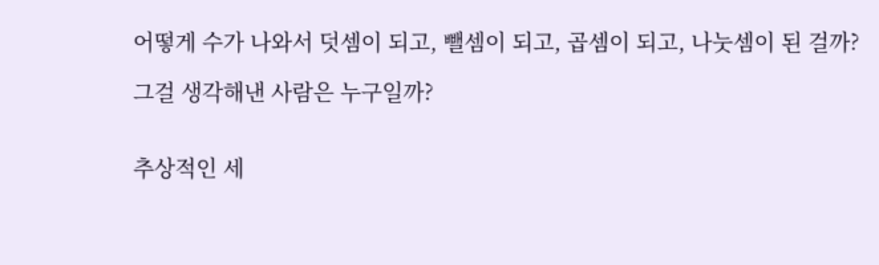어떻게 수가 나와서 덧셈이 되고, 뺄셈이 되고, 곱셈이 되고, 나눗셈이 된 걸까?

그걸 생각해낸 사람은 누구일까?


추상적인 세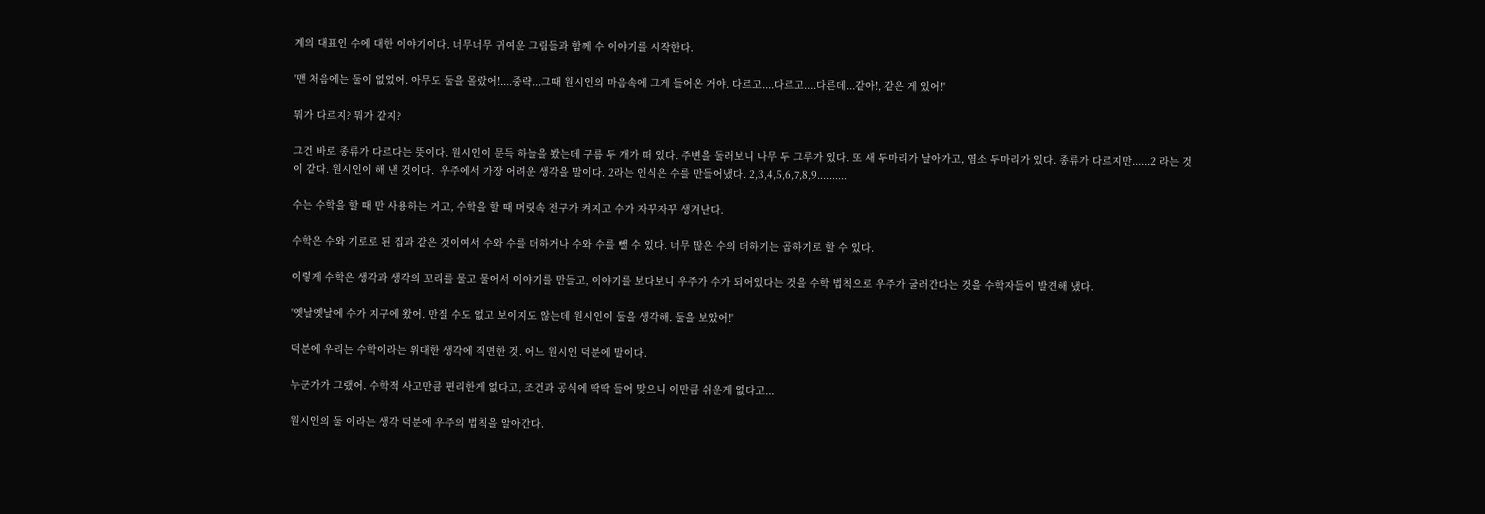계의 대표인 수에 대한 이야기이다. 너무너무 귀여운 그림들과 함께 수 이야기를 시작한다.

'맨 처음에는 둘이 없었어. 아무도 둘을 몰랐어!....중략...그때 원시인의 마음속에 그게 들어온 거야. 다르고....다르고....다른데...같아!, 같은 게 있어!'

뭐가 다르지? 뭐가 같지?

그건 바로 종류가 다르다는 뜻이다. 원시인이 문득 하늘을 봤는데 구름 두 개가 떠 있다. 주변을 둘러보니 나무 두 그루가 있다. 또 새 두마리가 날아가고, 염소 두마리가 있다. 종류가 다르지만......2 라는 것이 같다. 원시인이 해 낸 것이다.  우주에서 가장 어려운 생각을 말이다. 2라는 인식은 수를 만들어냈다. 2,3,4,5,6,7,8,9..........

수는 수학을 할 때 만 사용하는 거고, 수학을 할 때 머릿속 전구가 켜지고 수가 자꾸자꾸 생겨난다.

수학은 수와 기로로 된 집과 같은 것이여서 수와 수를 더하거나 수와 수를 뺄 수 있다. 너무 많은 수의 더하기는 곱하기로 할 수 있다.

이렇게 수학은 생각과 생각의 꼬리를 물고 물어서 이야기를 만들고, 이야기를 보다보니 우주가 수가 되어있다는 것을 수학 법칙으로 우주가 굴러간다는 것을 수학자들이 발견해 냈다.

'옛날옛날에 수가 지구에 왔어. 만질 수도 없고 보이지도 않는데 원시인이 둘을 생각해. 둘을 보았어!'

덕분에 우리는 수학이라는 위대한 생각에 직면한 것. 어느 원시인 덕분에 말이다.

누군가가 그랬어. 수학적 사고만큼 편리한게 없다고, 조건과 공식에 딱딱 들어 맞으니 이만큼 쉬운게 없다고...

원시인의 둘 이라는 생각 덕분에 우주의 법칙을 알아간다.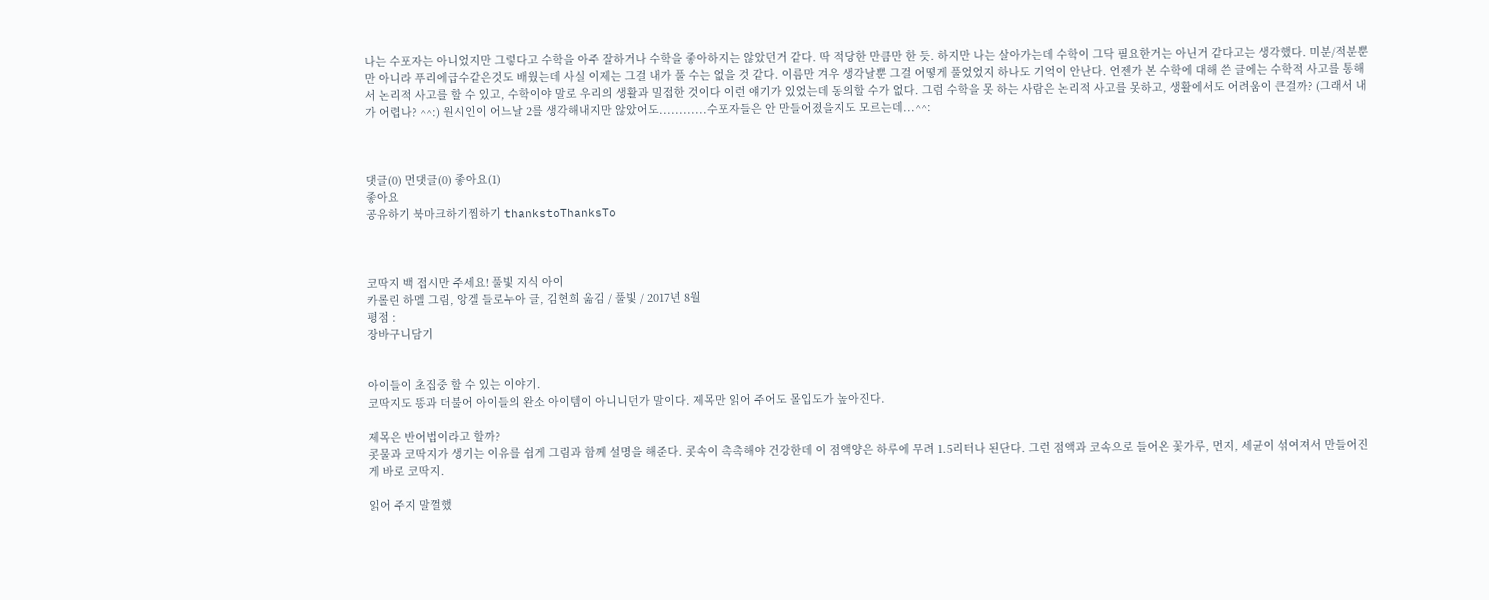나는 수포자는 아니었지만 그렇다고 수학을 아주 잘하거나 수학을 좋아하지는 않았던거 같다. 딱 적당한 만큼만 한 듯. 하지만 나는 살아가는데 수학이 그닥 필요한거는 아닌거 같다고는 생각했다. 미분/적분뿐만 아니라 푸리에급수같은것도 배웠는데 사실 이제는 그걸 내가 풀 수는 없을 것 같다. 이름만 겨우 생각날뿐 그걸 어떻게 풀었었지 하나도 기억이 안난다. 언젠가 본 수학에 대해 쓴 글에는 수학적 사고를 통해서 논리적 사고를 할 수 있고, 수학이야 말로 우리의 생활과 밀접한 것이다 이런 얘기가 있었는데 동의할 수가 없다. 그럼 수학을 못 하는 사람은 논리적 사고를 못하고, 생활에서도 어려움이 큰걸까? (그래서 내가 어렵나? ^^:) 원시인이 어느날 2를 생각해내지만 않았어도............수포자들은 안 만들어졌을지도 모르는데...^^:



댓글(0) 먼댓글(0) 좋아요(1)
좋아요
공유하기 북마크하기찜하기 thankstoThanksTo



코딱지 백 접시만 주세요! 풀빛 지식 아이
카롤린 하멜 그림, 앙겔 들로누아 글, 김현희 옮김 / 풀빛 / 2017년 8월
평점 :
장바구니담기


아이들이 초집중 할 수 있는 이야기.
코딱지도 똥과 더불어 아이들의 완소 아이템이 아니니던가 말이다. 제목만 읽어 주어도 몰입도가 높아진다.

제목은 반어법이라고 할까?
콧물과 코딱지가 생기는 이유를 쉽게 그림과 함께 설명을 해준다. 콧속이 촉촉해야 건강한데 이 점액양은 하루에 무려 1.5리터나 된단다. 그런 점액과 코속으로 들어온 꽃가루, 먼지, 세균이 섞여져서 만들어진게 바로 코딱지.

읽어 주지 말껄했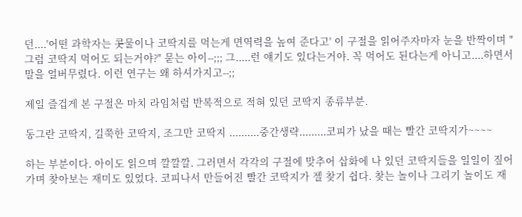던....'어떤 과학자는 콧물이나 코딱지를 먹는게 면역력을 높여 준다고' 이 구절을 읽어주자마자 눈을 반짝이며 "그럼 코딱지 먹어도 되는거야?" 묻는 아이--;;; 그.....런 얘기도 있다는거야. 꼭 먹어도 된다는게 아니고....하면서 말을 얼버무렸다. 이런 연구는 왜 하셔가지고--;;

제일 즐겁게 본 구절은 마치 라임처럼 반복적으로 적혀 있던 코딱지 종류부분.

동그란 코딱지, 길쭉한 코딱지, 조그만 코딱지 ..........중간생략.........코피가 났을 때는 빨간 코딱지가~~~~

하는 부분이다. 아이도 읽으며 깔깔깔. 그러면서 각각의 구절에 맞추어 삽화에 나 있던 코딱지들을 일일이 짚어가며 찾아보는 재미도 있었다. 코피나서 만들어진 빨간 코딱지가 젤 찾기 쉽다. 찾는 놀이나 그리기 놀이도 재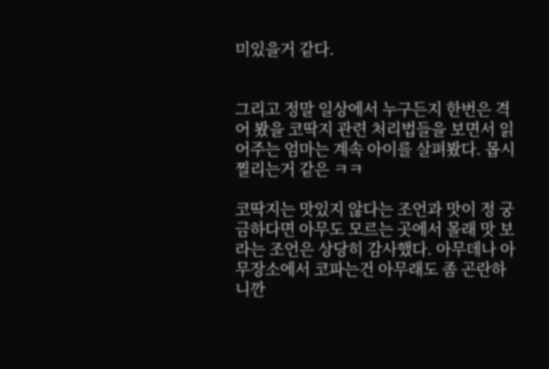미있을거 같다.


그리고 정말 일상에서 누구든지 한번은 격어 봤을 코딱지 관련 처리법들을 보면서 읽어주는 엄마는 계속 아이를 살펴봤다. 몹시 찔리는거 같은 ㅋㅋ

코딱지는 맛있지 않다는 조언과 맛이 정 궁금하다면 아무도 모르는 곳에서 몰래 맛 보라는 조언은 상당히 감사했다. 아무데나 아무장소에서 코파는건 아무래도 좀 곤란하니깐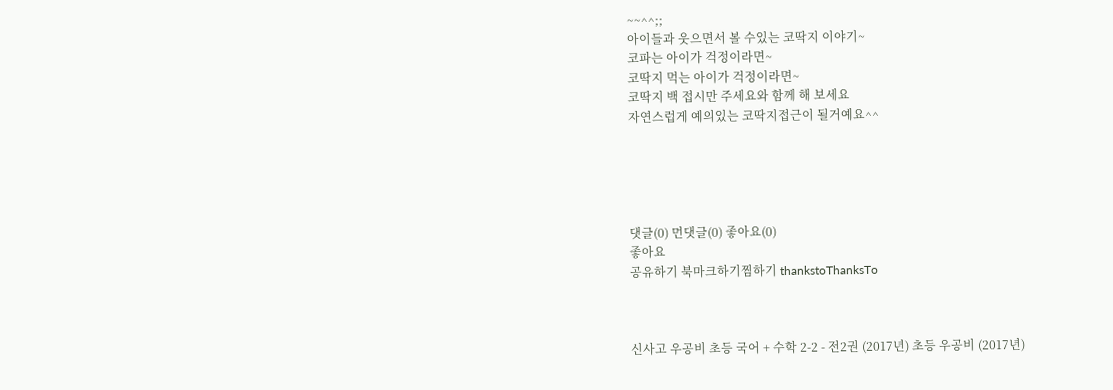~~^^;;
아이들과 웃으면서 볼 수있는 코딱지 이야기~
코파는 아이가 걱정이라면~
코딱지 먹는 아이가 걱정이라면~
코딱지 백 접시만 주세요와 함께 해 보세요
자연스럽게 예의있는 코딱지접근이 될거예요^^





댓글(0) 먼댓글(0) 좋아요(0)
좋아요
공유하기 북마크하기찜하기 thankstoThanksTo



신사고 우공비 초등 국어 + 수학 2-2 - 전2권 (2017년) 초등 우공비 (2017년)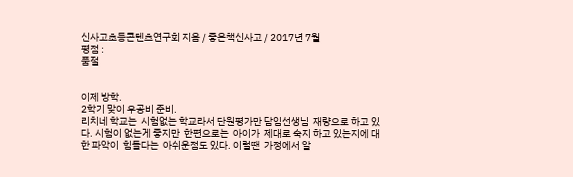신사고초등콘텐츠연구회 지음 / 좋은책신사고 / 2017년 7월
평점 :
품절


이제 방학.
2학기 맞이 우공비 준비.
리치네 학교는  시험없는 학교라서 단원평가만 담임선생님  재량으로 하고 있다. 시험이 없는게 좋지만  한편으로는  아이가  제대로 숙지 하고 있는지에 대한 파악이  힘들다는  아쉬운점도 있다. 이럴땐  가정에서 알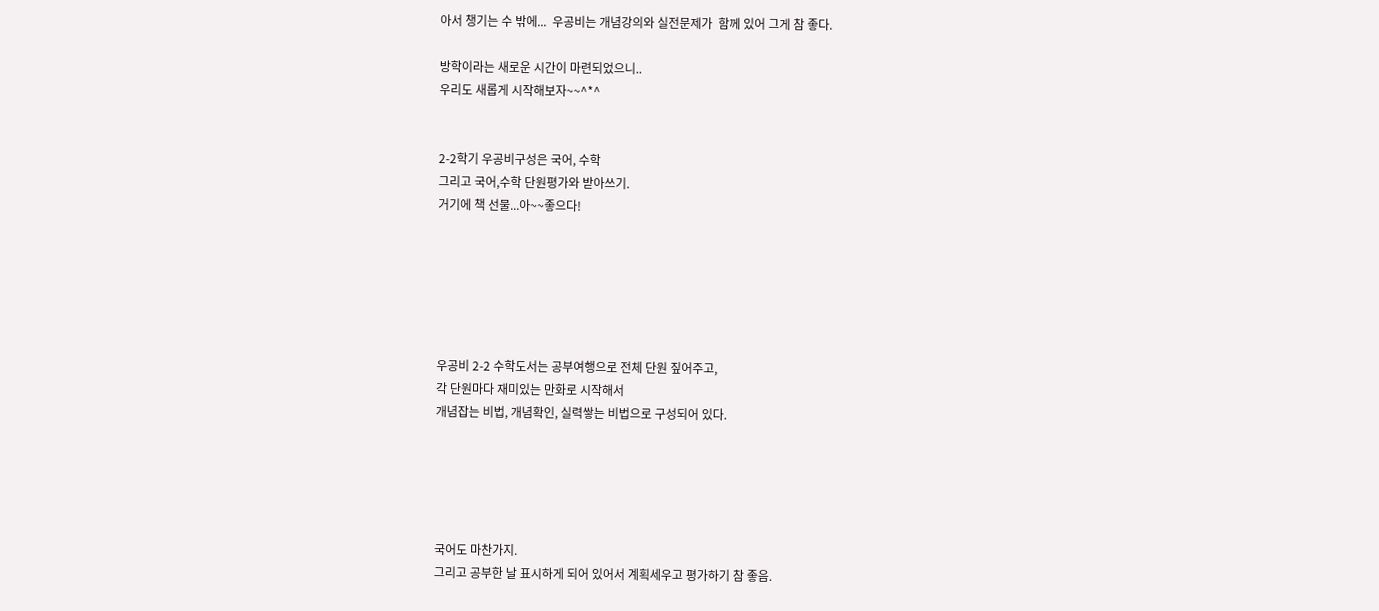아서 챙기는 수 밖에...  우공비는 개념강의와 실전문제가  함께 있어 그게 참 좋다.

방학이라는 새로운 시간이 마련되었으니..
우리도 새롭게 시작해보자~~^*^


2-2학기 우공비구성은 국어, 수학
그리고 국어,수학 단원평가와 받아쓰기.
거기에 책 선물...아~~좋으다!






우공비 2-2 수학도서는 공부여행으로 전체 단원 짚어주고,
각 단원마다 재미있는 만화로 시작해서
개념잡는 비법, 개념확인, 실력쌓는 비법으로 구성되어 있다.





국어도 마찬가지.
그리고 공부한 날 표시하게 되어 있어서 계획세우고 평가하기 참 좋음.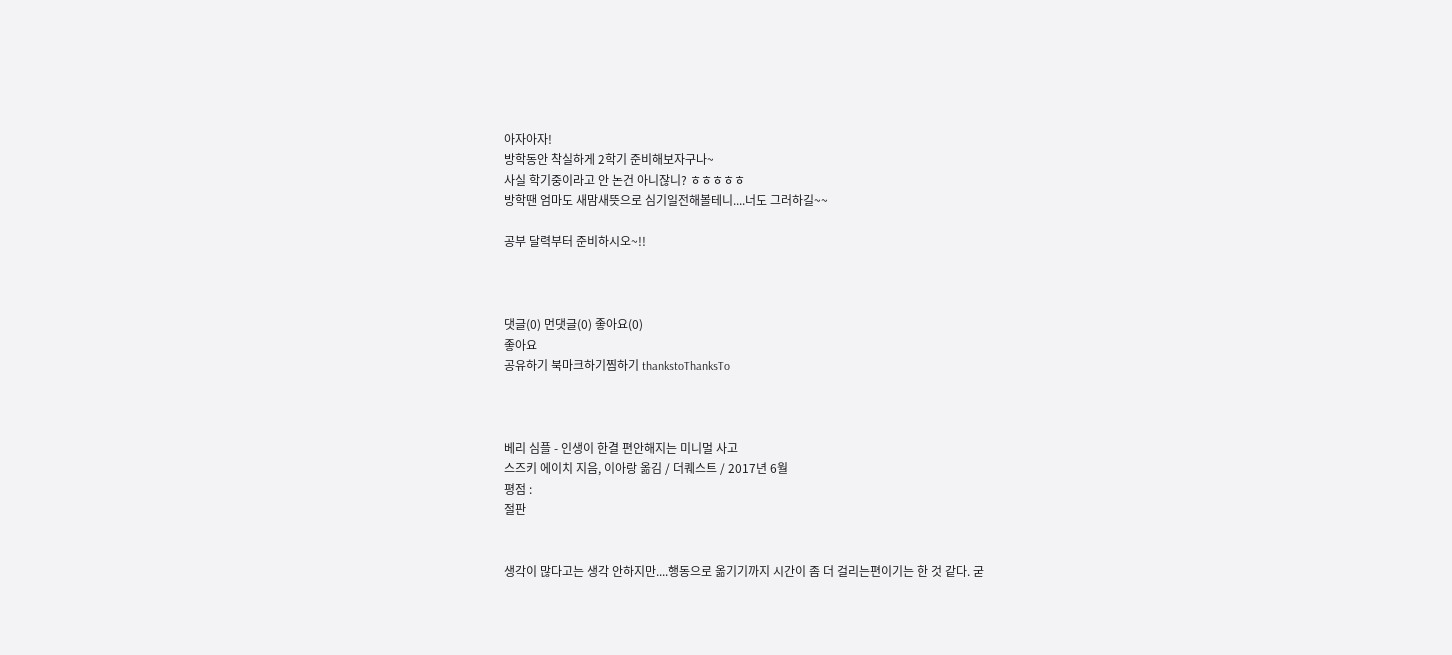아자아자!
방학동안 착실하게 2학기 준비해보자구나~
사실 학기중이라고 안 논건 아니잖니? ㅎㅎㅎㅎㅎ
방학땐 엄마도 새맘새뜻으로 심기일전해볼테니....너도 그러하길~~

공부 달력부터 준비하시오~!!



댓글(0) 먼댓글(0) 좋아요(0)
좋아요
공유하기 북마크하기찜하기 thankstoThanksTo



베리 심플 - 인생이 한결 편안해지는 미니멀 사고
스즈키 에이치 지음, 이아랑 옮김 / 더퀘스트 / 2017년 6월
평점 :
절판


생각이 많다고는 생각 안하지만....행동으로 옮기기까지 시간이 좀 더 걸리는편이기는 한 것 같다. 굳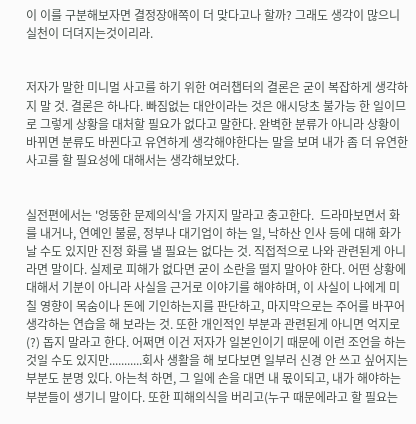이 이를 구분해보자면 결정장애쪽이 더 맞다고나 할까? 그래도 생각이 많으니 실천이 더뎌지는것이리라.


저자가 말한 미니멀 사고를 하기 위한 여러챕터의 결론은 굳이 복잡하게 생각하지 말 것. 결론은 하나다. 빠짐없는 대안이라는 것은 애시당초 불가능 한 일이므로 그렇게 상황을 대처할 필요가 없다고 말한다. 완벽한 분류가 아니라 상황이 바뀌면 분류도 바뀐다고 유연하게 생각해야한다는 말을 보며 내가 좀 더 유연한 사고를 할 필요성에 대해서는 생각해보았다.


실전편에서는 '엉뚱한 문제의식'을 가지지 말라고 충고한다.  드라마보면서 화를 내거나, 연예인 불륜, 정부나 대기업이 하는 일, 낙하산 인사 등에 대해 화가 날 수도 있지만 진정 화를 낼 필요는 없다는 것. 직접적으로 나와 관련된게 아니라면 말이다. 실제로 피해가 없다면 굳이 소란을 떨지 말아야 한다. 어떤 상황에 대해서 기분이 아니라 사실을 근거로 이야기를 해야하며, 이 사실이 나에게 미칠 영향이 목숨이나 돈에 기인하는지를 판단하고, 마지막으로는 주어를 바꾸어 생각하는 연습을 해 보라는 것. 또한 개인적인 부분과 관련된게 아니면 억지로(?) 돕지 말라고 한다. 어쩌면 이건 저자가 일본인이기 때문에 이런 조언을 하는 것일 수도 있지만...........회사 생활을 해 보다보면 일부러 신경 안 쓰고 싶어지는 부분도 분명 있다. 아는척 하면, 그 일에 손을 대면 내 몫이되고, 내가 해야하는 부분들이 생기니 말이다. 또한 피해의식을 버리고(누구 때문에라고 할 필요는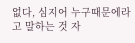없다, 심지어 누구때문에라고 말하는 것 자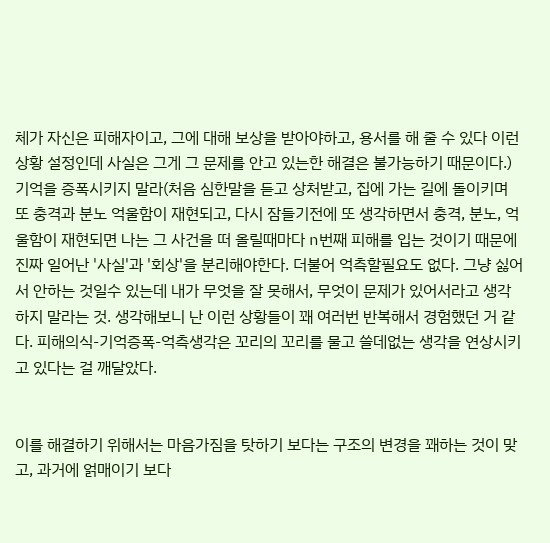체가 자신은 피해자이고, 그에 대해 보상을 받아야하고, 용서를 해 줄 수 있다 이런 상황 설정인데 사실은 그게 그 문제를 안고 있는한 해결은 불가능하기 때문이다.) 기억을 증폭시키지 말라(처음 심한말을 듣고 상처받고, 집에 가는 길에 돌이키며 또 충격과 분노 억울함이 재현되고, 다시 잠들기전에 또 생각하면서 충격, 분노, 억울함이 재현되면 나는 그 사건을 떠 올릴때마다 n번째 피해를 입는 것이기 때문에 진짜 일어난 '사실'과 '회상'을 분리해야한다. 더불어 억측할필요도 없다. 그냥 싫어서 안하는 것일수 있는데 내가 무엇을 잘 못해서, 무엇이 문제가 있어서라고 생각하지 말라는 것. 생각해보니 난 이런 상황들이 꽤 여러번 반복해서 경험했던 거 같다. 피해의식-기억증폭-억측생각은 꼬리의 꼬리를 물고 쓸데없는 생각을 연상시키고 있다는 걸 깨달았다.


이를 해결하기 위해서는 마음가짐을 탓하기 보다는 구조의 변경을 꽤하는 것이 맞고, 과거에 얽매이기 보다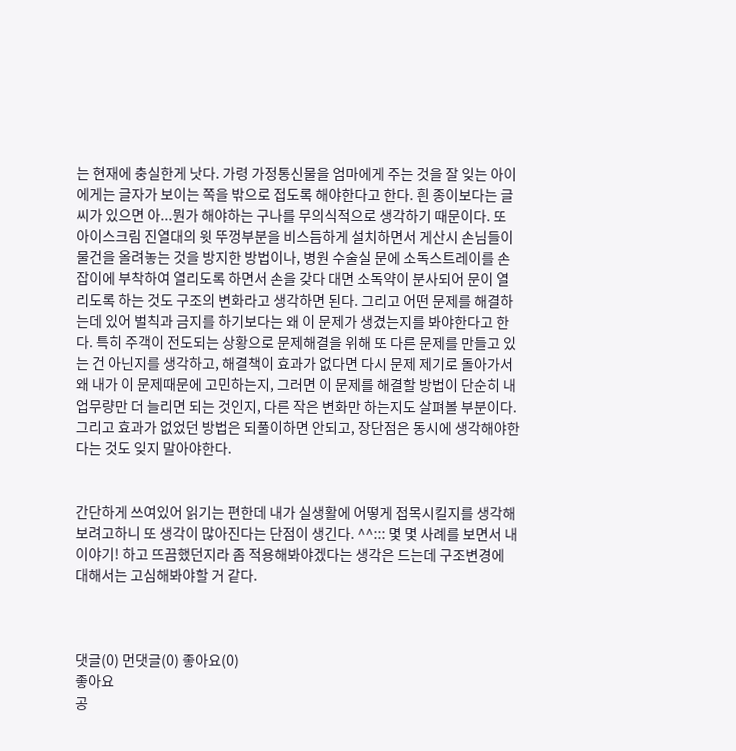는 현재에 충실한게 낫다. 가령 가정통신물을 엄마에게 주는 것을 잘 잊는 아이에게는 글자가 보이는 쪽을 밖으로 접도록 해야한다고 한다. 흰 종이보다는 글씨가 있으면 아...뭔가 해야하는 구나를 무의식적으로 생각하기 때문이다. 또 아이스크림 진열대의 윗 뚜껑부분을 비스듬하게 설치하면서 게산시 손님들이 물건을 올려놓는 것을 방지한 방법이나, 병원 수술실 문에 소독스트레이를 손잡이에 부착하여 열리도록 하면서 손을 갖다 대면 소독약이 분사되어 문이 열리도록 하는 것도 구조의 변화라고 생각하면 된다. 그리고 어떤 문제를 해결하는데 있어 벌칙과 금지를 하기보다는 왜 이 문제가 생겼는지를 봐야한다고 한다. 특히 주객이 전도되는 상황으로 문제해결을 위해 또 다른 문제를 만들고 있는 건 아닌지를 생각하고, 해결책이 효과가 없다면 다시 문제 제기로 돌아가서 왜 내가 이 문제때문에 고민하는지, 그러면 이 문제를 해결할 방법이 단순히 내 업무량만 더 늘리면 되는 것인지, 다른 작은 변화만 하는지도 살펴볼 부분이다. 그리고 효과가 없었던 방법은 되풀이하면 안되고, 장단점은 동시에 생각해야한다는 것도 잊지 말아야한다.


간단하게 쓰여있어 읽기는 편한데 내가 실생활에 어떻게 접목시킬지를 생각해보려고하니 또 생각이 많아진다는 단점이 생긴다. ^^::: 몇 몇 사례를 보면서 내 이야기! 하고 뜨끔했던지라 좀 적용해봐야겠다는 생각은 드는데 구조변경에 대해서는 고심해봐야할 거 같다.



댓글(0) 먼댓글(0) 좋아요(0)
좋아요
공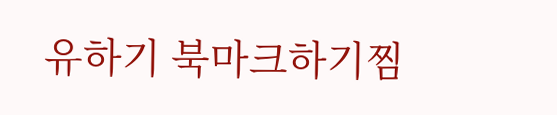유하기 북마크하기찜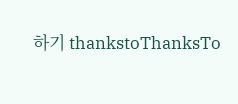하기 thankstoThanksTo